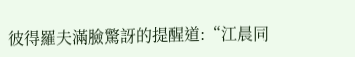彼得羅夫滿臉驚訝的提醒道:“江晨同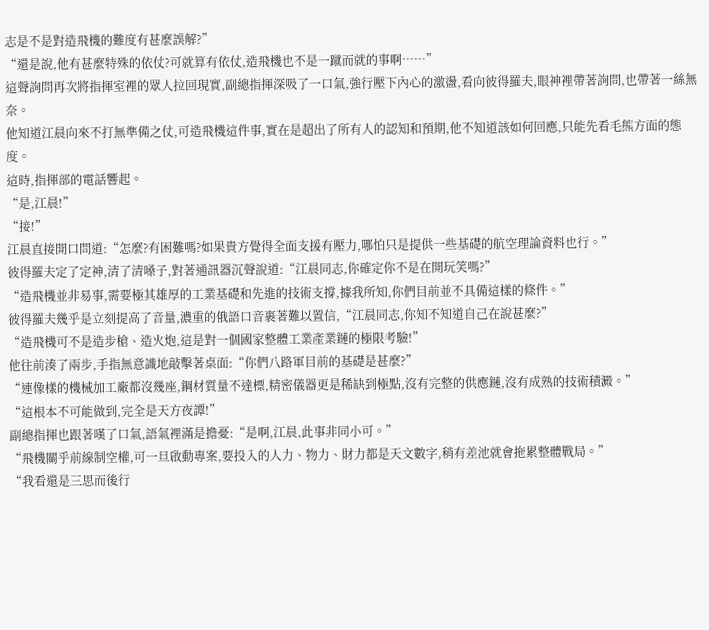志是不是對造飛機的難度有甚麼誤解?”
“還是說,他有甚麼特殊的依仗?可就算有依仗,造飛機也不是一蹴而就的事啊……”
這聲詢問再次將指揮室裡的眾人拉回現實,副總指揮深吸了一口氣,強行壓下內心的激盪,看向彼得羅夫,眼神裡帶著詢問,也帶著一絲無奈。
他知道江晨向來不打無準備之仗,可造飛機這件事,實在是超出了所有人的認知和預期,他不知道該如何回應,只能先看毛熊方面的態度。
這時,指揮部的電話響起。
“是,江晨!”
“接!”
江晨直接開口問道:“怎麼?有困難嗎?如果貴方覺得全面支援有壓力,哪怕只是提供一些基礎的航空理論資料也行。”
彼得羅夫定了定神,清了清嗓子,對著通訊器沉聲說道:“江晨同志,你確定你不是在開玩笑嗎?”
“造飛機並非易事,需要極其雄厚的工業基礎和先進的技術支撐,據我所知,你們目前並不具備這樣的條件。”
彼得羅夫幾乎是立刻提高了音量,濃重的俄語口音裹著難以置信,“江晨同志,你知不知道自己在說甚麼?”
“造飛機可不是造步槍、造火炮,這是對一個國家整體工業產業鏈的極限考驗!”
他往前湊了兩步,手指無意識地敲擊著桌面:“你們八路軍目前的基礎是甚麼?”
“連像樣的機械加工廠都沒幾座,鋼材質量不達標,精密儀器更是稀缺到極點,沒有完整的供應鏈,沒有成熟的技術積澱。”
“這根本不可能做到,完全是天方夜譚!”
副總指揮也跟著嘆了口氣,語氣裡滿是擔憂:“是啊,江晨,此事非同小可。”
“飛機關乎前線制空權,可一旦啟動專案,要投入的人力、物力、財力都是天文數字,稍有差池就會拖累整體戰局。”
“我看還是三思而後行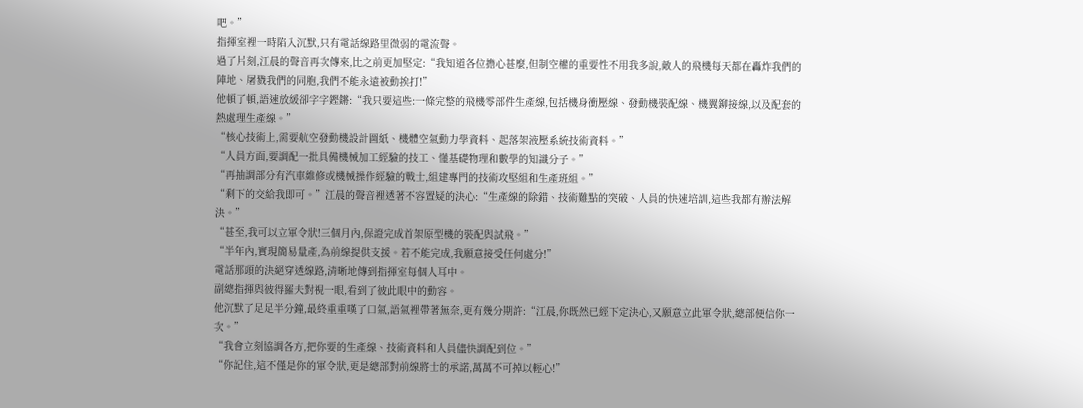吧。”
指揮室裡一時陷入沉默,只有電話線路里微弱的電流聲。
過了片刻,江晨的聲音再次傳來,比之前更加堅定:“我知道各位擔心甚麼,但制空權的重要性不用我多說,敵人的飛機每天都在轟炸我們的陣地、屠戮我們的同胞,我們不能永遠被動挨打!”
他頓了頓,語速放緩卻字字鏗鏘:“我只要這些:一條完整的飛機零部件生產線,包括機身衝壓線、發動機裝配線、機翼鉚接線,以及配套的熱處理生產線。”
“核心技術上,需要航空發動機設計圖紙、機體空氣動力學資料、起落架液壓系統技術資料。”
“人員方面,要調配一批具備機械加工經驗的技工、懂基礎物理和數學的知識分子。”
“再抽調部分有汽車維修或機械操作經驗的戰士,組建專門的技術攻堅組和生產班組。”
“剩下的交給我即可。”江晨的聲音裡透著不容置疑的決心:“生產線的除錯、技術難點的突破、人員的快速培訓,這些我都有辦法解決。”
“甚至,我可以立軍令狀!三個月內,保證完成首架原型機的裝配與試飛。”
“半年內,實現簡易量產,為前線提供支援。若不能完成,我願意接受任何處分!”
電話那頭的決絕穿透線路,清晰地傳到指揮室每個人耳中。
副總指揮與彼得羅夫對視一眼,看到了彼此眼中的動容。
他沉默了足足半分鐘,最終重重嘆了口氣,語氣裡帶著無奈,更有幾分期許:“江晨,你既然已經下定決心,又願意立此軍令狀,總部便信你一次。”
“我會立刻協調各方,把你要的生產線、技術資料和人員儘快調配到位。”
“你記住,這不僅是你的軍令狀,更是總部對前線將士的承諾,萬萬不可掉以輕心!”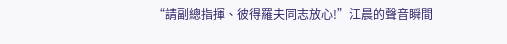“請副總指揮、彼得羅夫同志放心!”江晨的聲音瞬間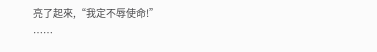亮了起來,“我定不辱使命!”
……